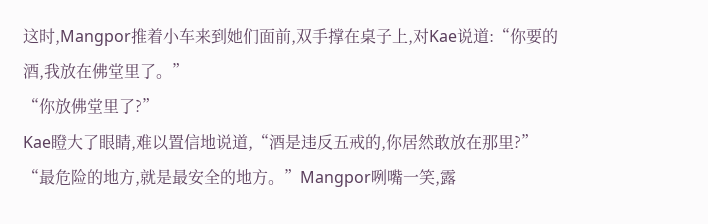这时,Mangpor推着小车来到她们面前,双手撑在桌子上,对Kae说道:“你要的酒,我放在佛堂里了。”
“你放佛堂里了?”
Kae瞪大了眼睛,难以置信地说道,“酒是违反五戒的,你居然敢放在那里?”
“最危险的地方,就是最安全的地方。”Mangpor咧嘴一笑,露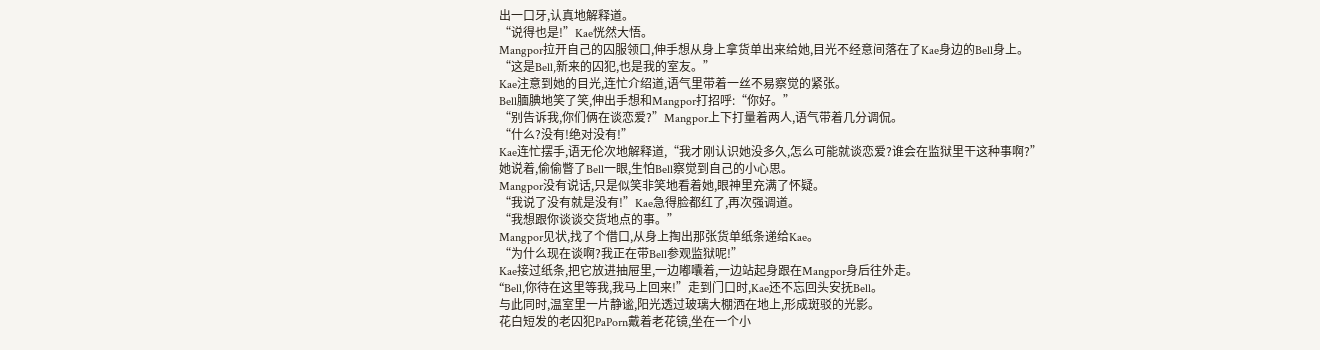出一口牙,认真地解释道。
“说得也是!”Kae恍然大悟。
Mangpor拉开自己的囚服领口,伸手想从身上拿货单出来给她,目光不经意间落在了Kae身边的Bell身上。
“这是Bell,新来的囚犯,也是我的室友。”
Kae注意到她的目光,连忙介绍道,语气里带着一丝不易察觉的紧张。
Bell腼腆地笑了笑,伸出手想和Mangpor打招呼:“你好。”
“别告诉我,你们俩在谈恋爱?”Mangpor上下打量着两人,语气带着几分调侃。
“什么?没有!绝对没有!”
Kae连忙摆手,语无伦次地解释道,“我才刚认识她没多久,怎么可能就谈恋爱?谁会在监狱里干这种事啊?”
她说着,偷偷瞥了Bell一眼,生怕Bell察觉到自己的小心思。
Mangpor没有说话,只是似笑非笑地看着她,眼神里充满了怀疑。
“我说了没有就是没有!”Kae急得脸都红了,再次强调道。
“我想跟你谈谈交货地点的事。”
Mangpor见状,找了个借口,从身上掏出那张货单纸条递给Kae。
“为什么现在谈啊?我正在带Bell参观监狱呢!”
Kae接过纸条,把它放进抽屉里,一边嘟囔着,一边站起身跟在Mangpor身后往外走。
“Bell,你待在这里等我,我马上回来!”走到门口时,Kae还不忘回头安抚Bell。
与此同时,温室里一片静谧,阳光透过玻璃大棚洒在地上,形成斑驳的光影。
花白短发的老囚犯PaPorn戴着老花镜,坐在一个小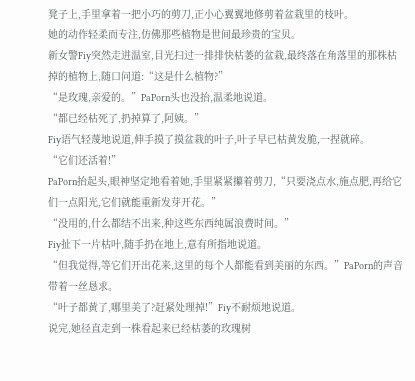凳子上,手里拿着一把小巧的剪刀,正小心翼翼地修剪着盆栽里的枝叶。
她的动作轻柔而专注,仿佛那些植物是世间最珍贵的宝贝。
新女警Fiy突然走进温室,目光扫过一排排快枯萎的盆栽,最终落在角落里的那株枯掉的植物上,随口问道:“这是什么植物?”
“是玫瑰,亲爱的。”PaPorn头也没抬,温柔地说道。
“都已经枯死了,扔掉算了,阿姨。”
Fiy语气轻蔑地说道,伸手摸了摸盆栽的叶子,叶子早已枯黄发脆,一捏就碎。
“它们还活着!”
PaPorn抬起头,眼神坚定地看着她,手里紧紧攥着剪刀,“只要浇点水,施点肥,再给它们一点阳光,它们就能重新发芽开花。”
“没用的,什么都结不出来,种这些东西纯属浪费时间。”
Fiy扯下一片枯叶,随手扔在地上,意有所指地说道。
“但我觉得,等它们开出花来,这里的每个人都能看到美丽的东西。”PaPorn的声音带着一丝恳求。
“叶子都黄了,哪里美了?赶紧处理掉!”Fiy不耐烦地说道。
说完,她径直走到一株看起来已经枯萎的玫瑰树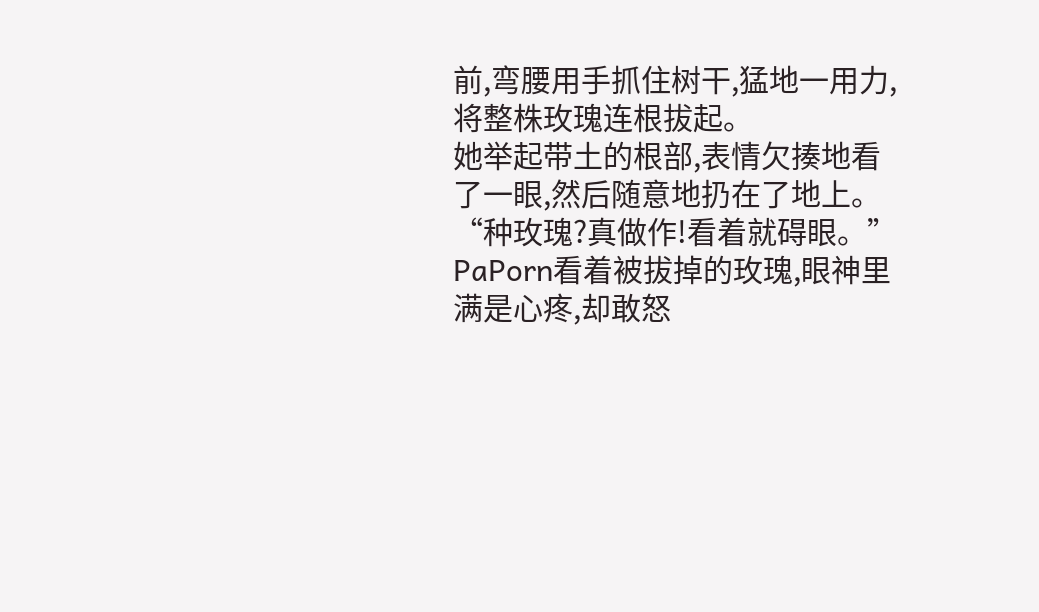前,弯腰用手抓住树干,猛地一用力,将整株玫瑰连根拔起。
她举起带土的根部,表情欠揍地看了一眼,然后随意地扔在了地上。“种玫瑰?真做作!看着就碍眼。”
PaPorn看着被拔掉的玫瑰,眼神里满是心疼,却敢怒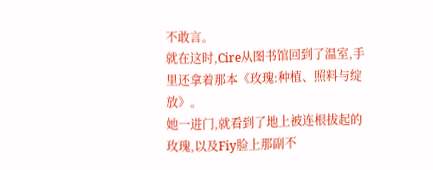不敢言。
就在这时,Cire从图书馆回到了温室,手里还拿着那本《玫瑰:种植、照料与绽放》。
她一进门,就看到了地上被连根拔起的玫瑰,以及Fiy脸上那副不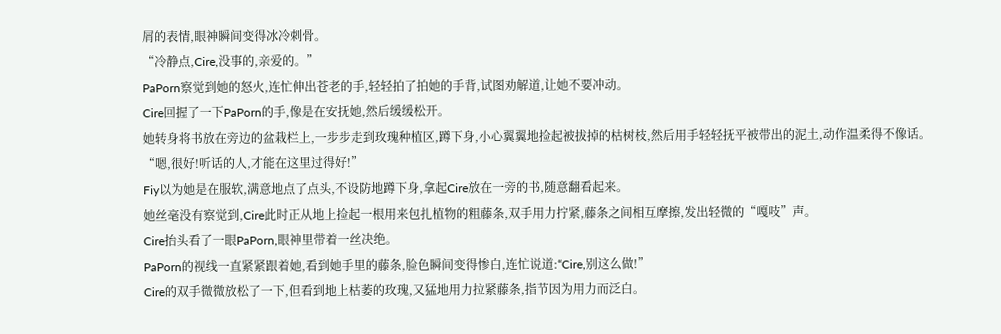屑的表情,眼神瞬间变得冰冷刺骨。
“冷静点,Cire,没事的,亲爱的。”
PaPorn察觉到她的怒火,连忙伸出苍老的手,轻轻拍了拍她的手背,试图劝解道,让她不要冲动。
Cire回握了一下PaPorn的手,像是在安抚她,然后缓缓松开。
她转身将书放在旁边的盆栽栏上,一步步走到玫瑰种植区,蹲下身,小心翼翼地捡起被拔掉的枯树枝,然后用手轻轻抚平被带出的泥土,动作温柔得不像话。
“嗯,很好!听话的人,才能在这里过得好!”
Fiy以为她是在服软,满意地点了点头,不设防地蹲下身,拿起Cire放在一旁的书,随意翻看起来。
她丝毫没有察觉到,Cire此时正从地上捡起一根用来包扎植物的粗藤条,双手用力拧紧,藤条之间相互摩擦,发出轻微的“嘎吱”声。
Cire抬头看了一眼PaPorn,眼神里带着一丝决绝。
PaPorn的视线一直紧紧跟着她,看到她手里的藤条,脸色瞬间变得惨白,连忙说道:“Cire,别这么做!”
Cire的双手微微放松了一下,但看到地上枯萎的玫瑰,又猛地用力拉紧藤条,指节因为用力而泛白。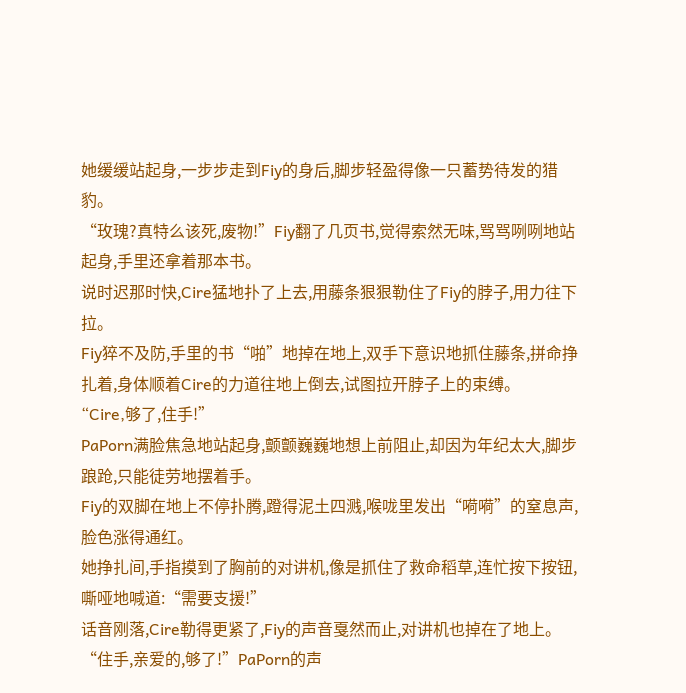她缓缓站起身,一步步走到Fiy的身后,脚步轻盈得像一只蓄势待发的猎豹。
“玫瑰?真特么该死,废物!”Fiy翻了几页书,觉得索然无味,骂骂咧咧地站起身,手里还拿着那本书。
说时迟那时快,Cire猛地扑了上去,用藤条狠狠勒住了Fiy的脖子,用力往下拉。
Fiy猝不及防,手里的书“啪”地掉在地上,双手下意识地抓住藤条,拼命挣扎着,身体顺着Cire的力道往地上倒去,试图拉开脖子上的束缚。
“Cire,够了,住手!”
PaPorn满脸焦急地站起身,颤颤巍巍地想上前阻止,却因为年纪太大,脚步踉跄,只能徒劳地摆着手。
Fiy的双脚在地上不停扑腾,蹬得泥土四溅,喉咙里发出“嗬嗬”的窒息声,脸色涨得通红。
她挣扎间,手指摸到了胸前的对讲机,像是抓住了救命稻草,连忙按下按钮,嘶哑地喊道:“需要支援!”
话音刚落,Cire勒得更紧了,Fiy的声音戛然而止,对讲机也掉在了地上。
“住手,亲爱的,够了!”PaPorn的声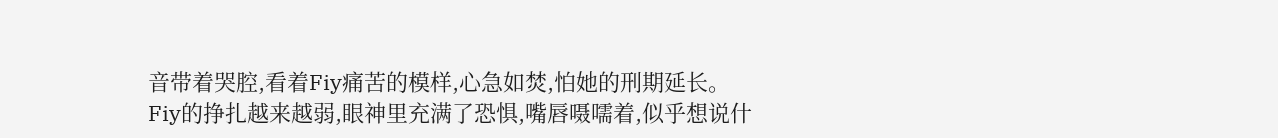音带着哭腔,看着Fiy痛苦的模样,心急如焚,怕她的刑期延长。
Fiy的挣扎越来越弱,眼神里充满了恐惧,嘴唇嗫嚅着,似乎想说什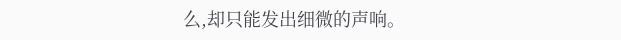么,却只能发出细微的声响。